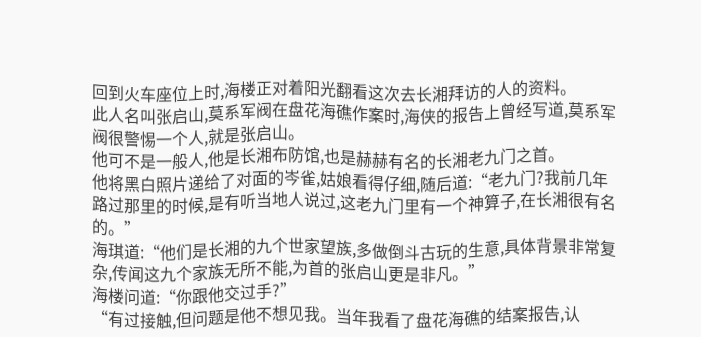回到火车座位上时,海楼正对着阳光翻看这次去长湘拜访的人的资料。
此人名叫张启山,莫系军阀在盘花海礁作案时,海侠的报告上曾经写道,莫系军阀很警惕一个人,就是张启山。
他可不是一般人,他是长湘布防馆,也是赫赫有名的长湘老九门之首。
他将黑白照片递给了对面的岑雀,姑娘看得仔细,随后道:“老九门?我前几年路过那里的时候,是有听当地人说过,这老九门里有一个神算子,在长湘很有名的。”
海琪道:“他们是长湘的九个世家望族,多做倒斗古玩的生意,具体背景非常复杂,传闻这九个家族无所不能,为首的张启山更是非凡。”
海楼问道:“你跟他交过手?”
“有过接触,但问题是他不想见我。当年我看了盘花海礁的结案报告,认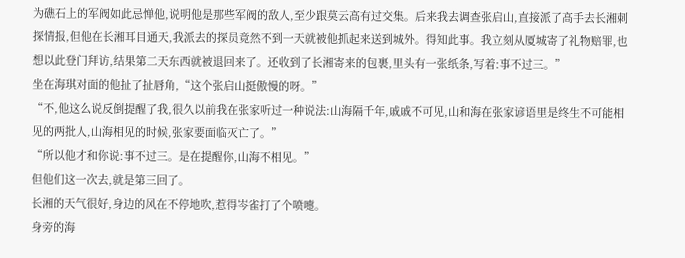为礁石上的军阀如此忌惮他,说明他是那些军阀的敌人,至少跟莫云高有过交集。后来我去调查张启山,直接派了高手去长湘刺探情报,但他在长湘耳目通天,我派去的探员竟然不到一天就被他抓起来送到城外。得知此事。我立刻从厦城寄了礼物赔罪,也想以此登门拜访,结果第二天东西就被退回来了。还收到了长湘寄来的包裹,里头有一张纸条,写着:事不过三。”
坐在海琪对面的他扯了扯唇角,“这个张启山挺傲慢的呀。”
“不,他这么说反倒提醒了我,很久以前我在张家听过一种说法:山海隔千年,戚戚不可见,山和海在张家谚语里是终生不可能相见的两批人,山海相见的时候,张家要面临灭亡了。”
“所以他才和你说:事不过三。是在提醒你,山海不相见。”
但他们这一次去,就是第三回了。
长湘的天气很好,身边的风在不停地吹,惹得岑雀打了个喷嚏。
身旁的海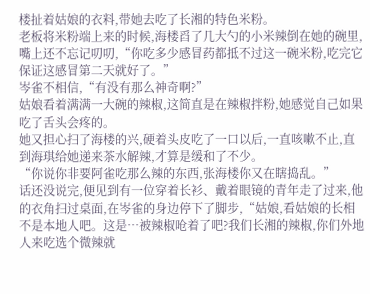楼扯着姑娘的衣料,带她去吃了长湘的特色米粉。
老板将米粉端上来的时候,海楼舀了几大勺的小米辣倒在她的碗里,嘴上还不忘记叨叨,“你吃多少感冒药都抵不过这一碗米粉,吃完它保证这感冒第二天就好了。”
岑雀不相信,“有没有那么神奇啊?”
姑娘看着满满一大碗的辣椒,这简直是在辣椒拌粉,她感觉自己如果吃了舌头会疼的。
她又担心扫了海楼的兴,硬着头皮吃了一口以后,一直咳嗽不止,直到海琪给她递来茶水解辣,才算是缓和了不少。
“你说你非要阿雀吃那么辣的东西,张海楼你又在瞎捣乱。”
话还没说完,便见到有一位穿着长衫、戴着眼镜的青年走了过来,他的衣角扫过桌面,在岑雀的身边停下了脚步,“姑娘,看姑娘的长相不是本地人吧。这是…被辣椒呛着了吧?我们长湘的辣椒,你们外地人来吃选个微辣就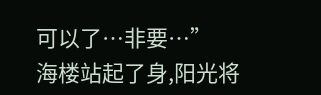可以了…非要…”
海楼站起了身,阳光将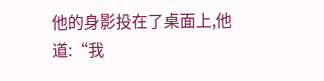他的身影投在了桌面上,他道:“我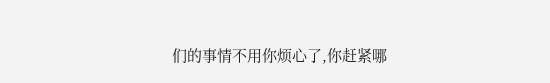们的事情不用你烦心了,你赶紧哪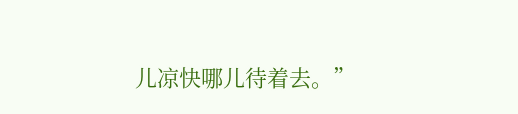儿凉快哪儿待着去。”